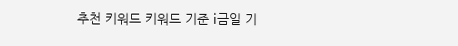추천 키워드 키워드 기준 i금일 기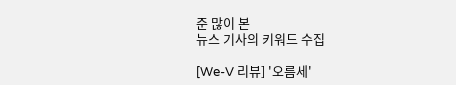준 많이 본
뉴스 기사의 키워드 수집

[We-V 리뷰] '오름세'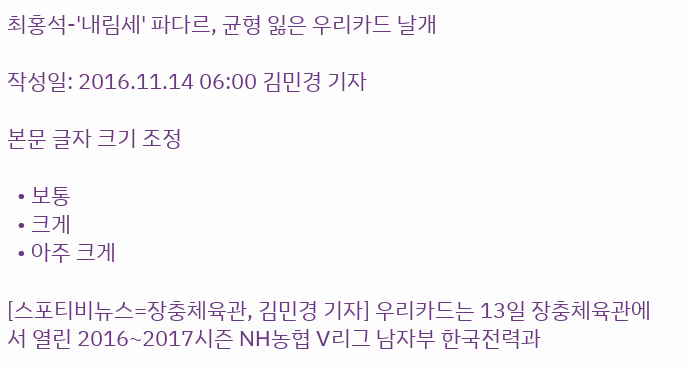최홍석-'내림세' 파다르, 균형 잃은 우리카드 날개

작성일: 2016.11.14 06:00 김민경 기자

본문 글자 크기 조정

  • 보통
  • 크게
  • 아주 크게

[스포티비뉴스=장충체육관, 김민경 기자] 우리카드는 13일 장충체육관에서 열린 2016~2017시즌 NH농협 V리그 남자부 한국전력과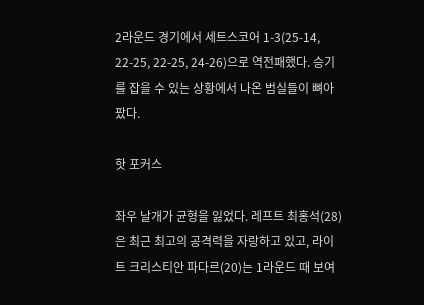2라운드 경기에서 세트스코어 1-3(25-14, 22-25, 22-25, 24-26)으로 역전패했다. 승기를 잡을 수 있는 상황에서 나온 범실들이 뼈아팠다.

핫 포커스

좌우 날개가 균형을 잃었다. 레프트 최홍석(28)은 최근 최고의 공격력을 자랑하고 있고, 라이트 크리스티안 파다르(20)는 1라운드 때 보여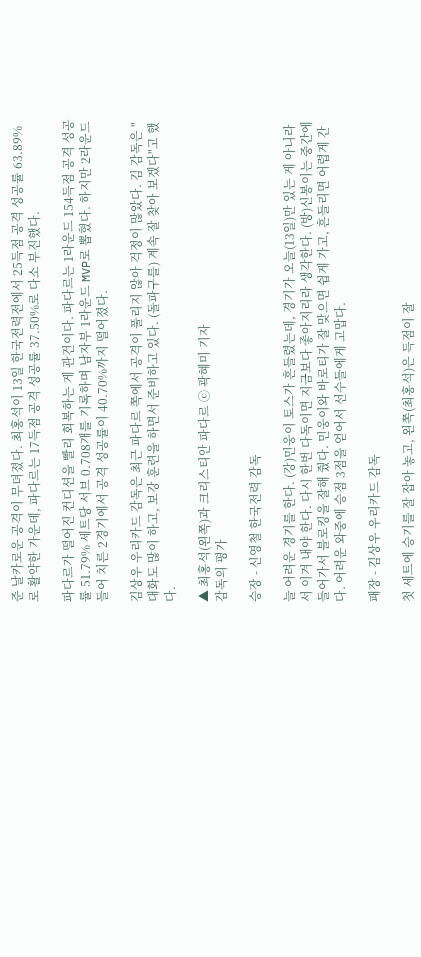준 날카로운 공격이 무뎌졌다. 최홍석이 13일 한국전력전에서 25득점 공격 성공률 63.89%로 활약한 가운데, 파다르는 17득점 공격 성공률 37.50%로 다소 부진했다.

파다르가 떨어진 컨디션을 빨리 회복하는 게 관건이다. 파다르는 1라운드 154득점 공격 성공률 51.79% 세트당 서브 0.708개를 기록하며 남자부 1라운드 MVP로 뽑혔다. 하지만 2라운드 들어 치른 2경기에서 공격 성공률이 40.70%까지 떨어졌다.

김상우 우리카드 감독은 최근 파다르 쪽에서 공격이 풀리지 않아 걱정이 많았다. 김 감독은 "대화도 많이 하고, 보강 훈련을 하면서 준비하고 있다. (돌파구를) 계속 잘 찾아 보겠다"고 했다.

▲ 최홍석(왼쪽)과 크리스티안 파다르 ⓒ 곽혜미 기자
감독의 평가

승장 - 신영철 한국전력 감독

늘 어려운 경기를 한다. (강)민웅이 토스가 흔들렸는데, 경기가 오늘(13일)만 있는 게 아니라서 이겨 내야 한다. 다시 한번 다독이면 지금보다 좋아지리라 생각한다. (방)신봉이는 중간에 들어가서 블로킹을 잘해 줬다. 민웅이와 바로티가 잘 맞으면 쉽게 가고, 흔들리면 어렵게 간다. 어려운 와중에 승점 3점을 얻어서 선수들에게 고맙다.

패장 - 김상우 우리카드 감독

첫 세트에 승기를 잘 잡아 놓고, 왼쪽(최홍석)은 득점이 잘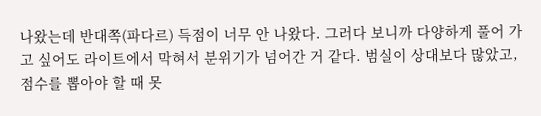나왔는데 반대쪽(파다르) 득점이 너무 안 나왔다. 그러다 보니까 다양하게 풀어 가고 싶어도 라이트에서 막혀서 분위기가 넘어간 거 같다. 범실이 상대보다 많았고, 점수를 뽑아야 할 때 못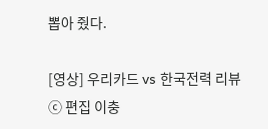뽑아 줬다.

[영상] 우리카드 vs 한국전력 리뷰 ⓒ 편집 이충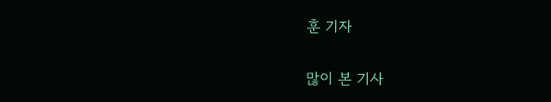훈 기자

많이 본 기사